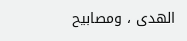الهدى ، ومصابيح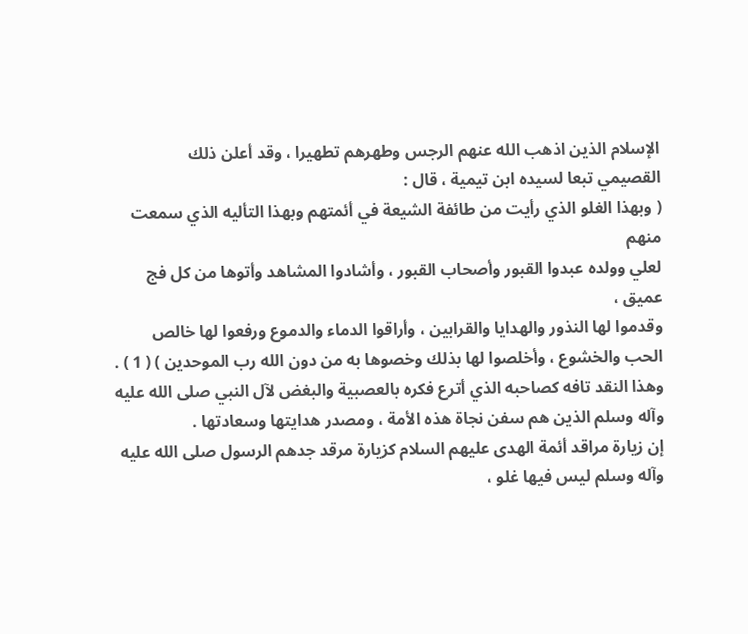الإسلام الذين اذهب الله عنهم الرجس وطهرهم تطهيرا ، وقد أعلن ذلك
القصيمي تبعا لسيده ابن تيمية ، قال :
( وبهذا الغلو الذي رأيت من طائفة الشيعة في أئمتهم وبهذا التأليه الذي سمعت منهم
لعلي وولده عبدوا القبور وأصحاب القبور ، وأشادوا المشاهد وأتوها من كل فج عميق ،
وقدموا لها النذور والهدايا والقرابين ، وأراقوا الدماء والدموع ورفعوا لها خالص
الحب والخشوع ، وأخلصوا لها بذلك وخصوها به من دون الله رب الموحدين ) ( 1 ) .
وهذا النقد تافه كصاحبه الذي أترع فكره بالعصبية والبغض لآل النبي صلى الله عليه
وآله وسلم الذين هم سفن نجاة هذه الأمة ، ومصدر هدايتها وسعادتها .
إن زيارة مراقد أئمة الهدى عليهم السلام كزيارة مرقد جدهم الرسول صلى الله عليه
وآله وسلم ليس فيها غلو ،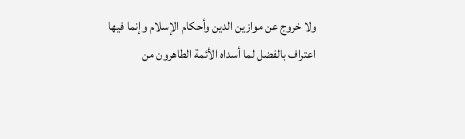ولا خروج عن موازين الدين وأحكام الإسلام وإنما فيها
اعتراف بالفضل لما أسداه الأئمة الطاهرون من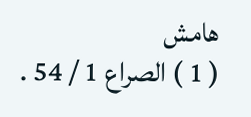هامش
( 1 ) الصراع 1 / 54 .